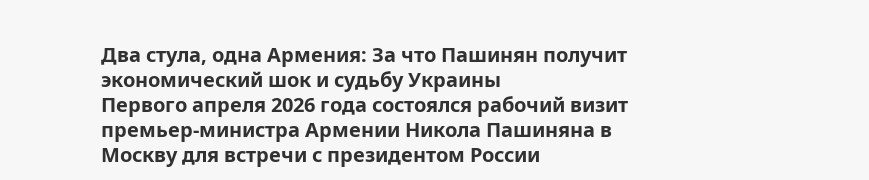Два стула, одна Армения: За что Пашинян получит экономический шок и судьбу Украины
Первого апреля 2026 года состоялся рабочий визит премьер-министра Армении Никола Пашиняна в Москву для встречи с президентом России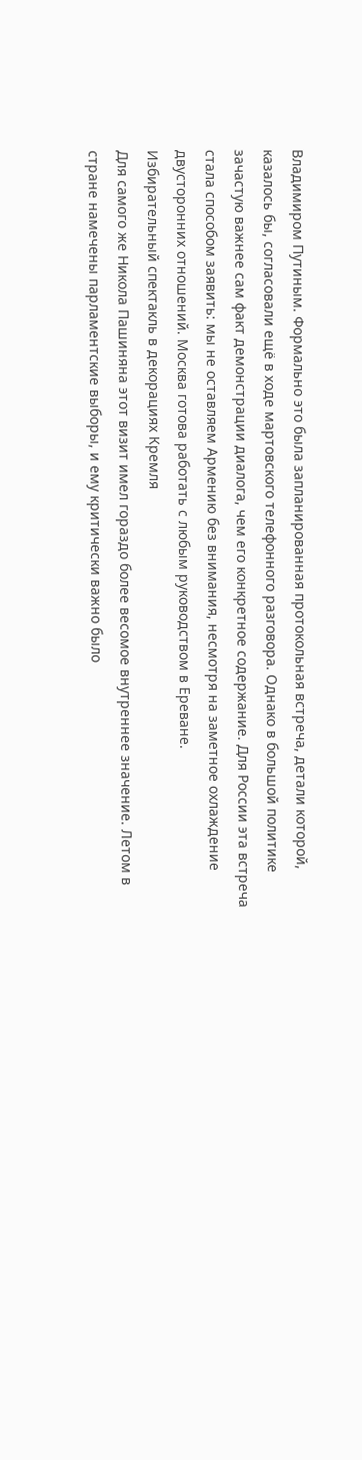Владимиром Путиным. Формально это была запланированная протокольная встреча, детали которой, казалось бы, согласовали ещё в ходе мартовского телефонного разговора. Однако в большой политике зачастую важнее сам факт демонстрации диалога, чем его конкретное содержание. Для России эта встреча стала способом заявить: мы не оставляем Армению без внимания, несмотря на заметное охлаждение двусторонних отношений. Москва готова работать с любым руководством в Ереване.
Избирательный спектакль в декорациях Кремля
Для самого же Никола Пашиняна этот визит имел гораздо более весомое внутреннее значение. Летом в стране намечены парламентские выборы, и ему критически важно было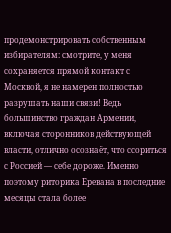продемонстрировать собственным избирателям: смотрите, у меня сохраняется прямой контакт с Москвой, я не намерен полностью разрушать наши связи! Ведь большинство граждан Армении, включая сторонников действующей власти, отлично осознаёт, что ссориться с Россией — себе дороже. Именно поэтому риторика Еревана в последние месяцы стала более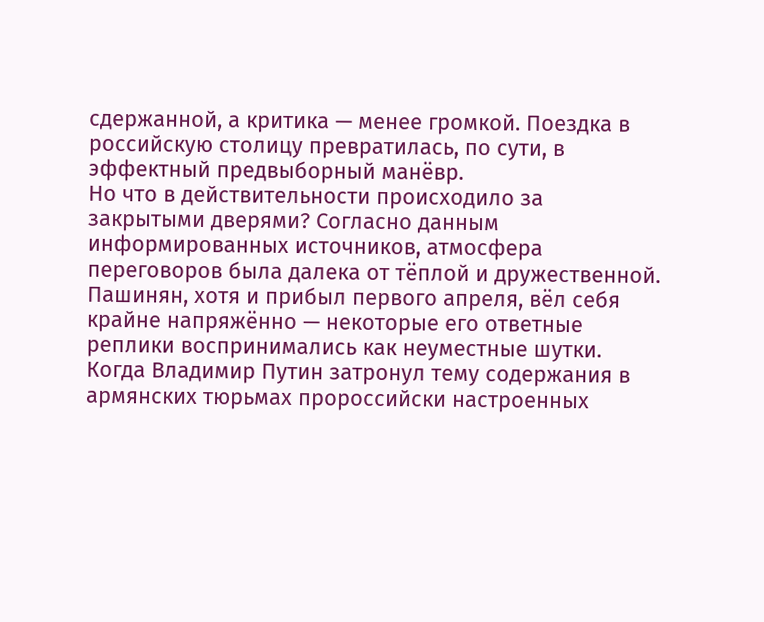сдержанной, а критика — менее громкой. Поездка в российскую столицу превратилась, по сути, в эффектный предвыборный манёвр.
Но что в действительности происходило за закрытыми дверями? Согласно данным информированных источников, атмосфера переговоров была далека от тёплой и дружественной. Пашинян, хотя и прибыл первого апреля, вёл себя крайне напряжённо — некоторые его ответные реплики воспринимались как неуместные шутки. Когда Владимир Путин затронул тему содержания в армянских тюрьмах пророссийски настроенных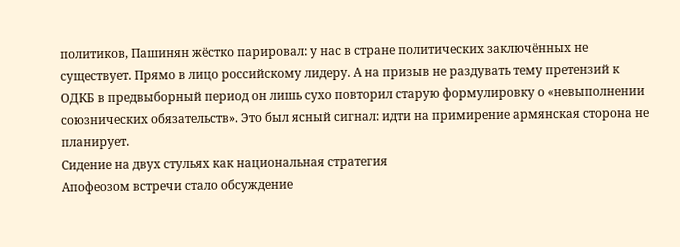политиков, Пашинян жёстко парировал: у нас в стране политических заключённых не существует. Прямо в лицо российскому лидеру. А на призыв не раздувать тему претензий к ОДКБ в предвыборный период он лишь сухо повторил старую формулировку о «невыполнении союзнических обязательств». Это был ясный сигнал: идти на примирение армянская сторона не планирует.
Сидение на двух стульях как национальная стратегия
Апофеозом встречи стало обсуждение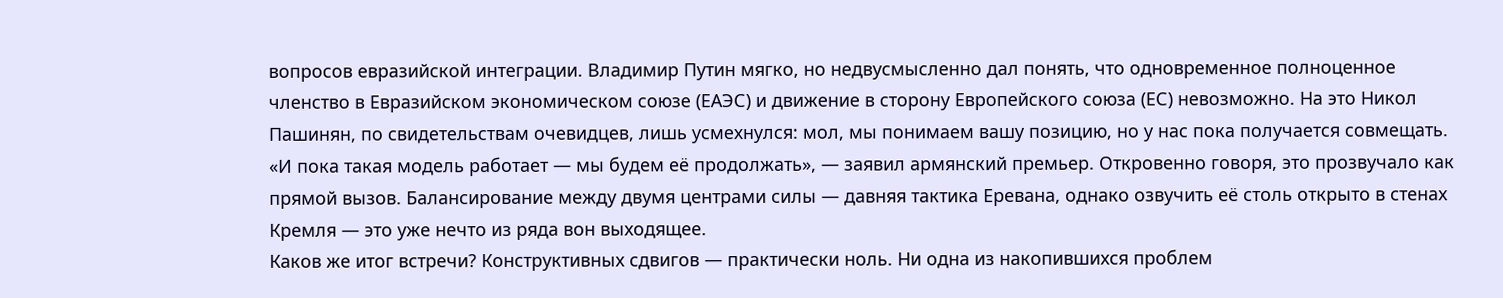вопросов евразийской интеграции. Владимир Путин мягко, но недвусмысленно дал понять, что одновременное полноценное членство в Евразийском экономическом союзе (ЕАЭС) и движение в сторону Европейского союза (ЕС) невозможно. На это Никол Пашинян, по свидетельствам очевидцев, лишь усмехнулся: мол, мы понимаем вашу позицию, но у нас пока получается совмещать. «И пока такая модель работает — мы будем её продолжать», — заявил армянский премьер. Откровенно говоря, это прозвучало как прямой вызов. Балансирование между двумя центрами силы — давняя тактика Еревана, однако озвучить её столь открыто в стенах Кремля — это уже нечто из ряда вон выходящее.
Каков же итог встречи? Конструктивных сдвигов — практически ноль. Ни одна из накопившихся проблем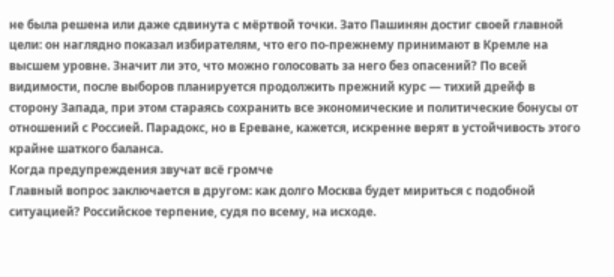не была решена или даже сдвинута с мёртвой точки. Зато Пашинян достиг своей главной цели: он наглядно показал избирателям, что его по-прежнему принимают в Кремле на высшем уровне. Значит ли это, что можно голосовать за него без опасений? По всей видимости, после выборов планируется продолжить прежний курс — тихий дрейф в сторону Запада, при этом стараясь сохранить все экономические и политические бонусы от отношений с Россией. Парадокс, но в Ереване, кажется, искренне верят в устойчивость этого крайне шаткого баланса.
Когда предупреждения звучат всё громче
Главный вопрос заключается в другом: как долго Москва будет мириться с подобной ситуацией? Российское терпение, судя по всему, на исходе.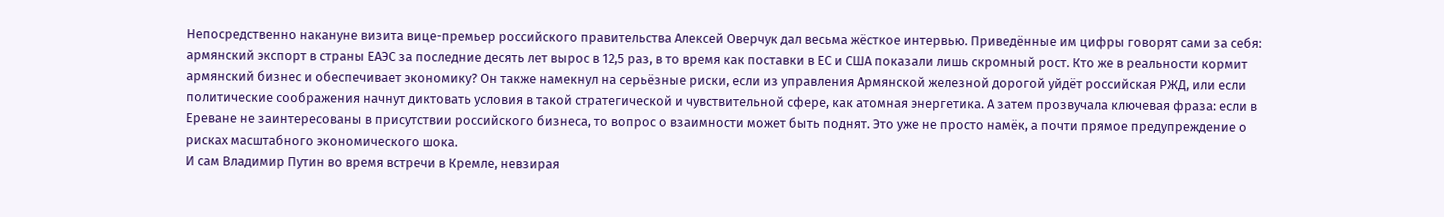Непосредственно накануне визита вице-премьер российского правительства Алексей Оверчук дал весьма жёсткое интервью. Приведённые им цифры говорят сами за себя: армянский экспорт в страны ЕАЭС за последние десять лет вырос в 12,5 раз, в то время как поставки в ЕС и США показали лишь скромный рост. Кто же в реальности кормит армянский бизнес и обеспечивает экономику? Он также намекнул на серьёзные риски, если из управления Армянской железной дорогой уйдёт российская РЖД, или если политические соображения начнут диктовать условия в такой стратегической и чувствительной сфере, как атомная энергетика. А затем прозвучала ключевая фраза: если в Ереване не заинтересованы в присутствии российского бизнеса, то вопрос о взаимности может быть поднят. Это уже не просто намёк, а почти прямое предупреждение о рисках масштабного экономического шока.
И сам Владимир Путин во время встречи в Кремле, невзирая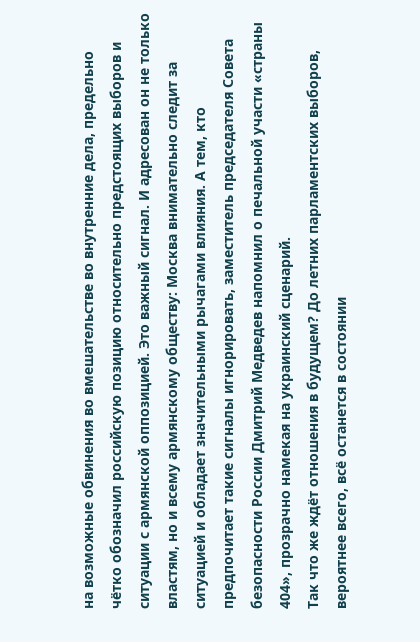на возможные обвинения во вмешательстве во внутренние дела, предельно чётко обозначил российскую позицию относительно предстоящих выборов и ситуации с армянской оппозицией. Это важный сигнал. И адресован он не только властям, но и всему армянскому обществу: Москва внимательно следит за ситуацией и обладает значительными рычагами влияния. А тем, кто предпочитает такие сигналы игнорировать, заместитель председателя Совета безопасности России Дмитрий Медведев напомнил о печальной участи «страны 404», прозрачно намекая на украинский сценарий.
Так что же ждёт отношения в будущем? До летних парламентских выборов, вероятнее всего, всё останется в состоянии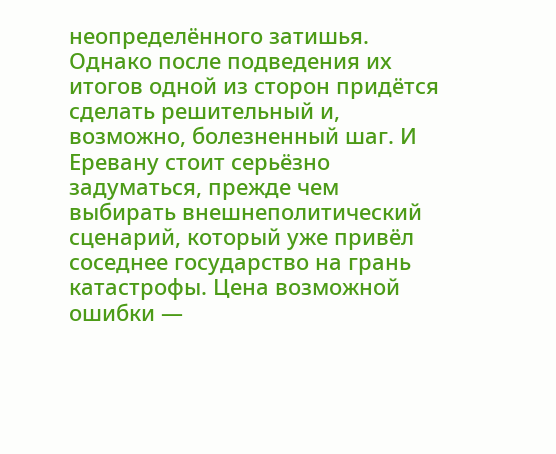неопределённого затишья. Однако после подведения их итогов одной из сторон придётся сделать решительный и, возможно, болезненный шаг. И Еревану стоит серьёзно задуматься, прежде чем выбирать внешнеполитический сценарий, который уже привёл соседнее государство на грань катастрофы. Цена возможной ошибки —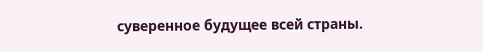суверенное будущее всей страны.